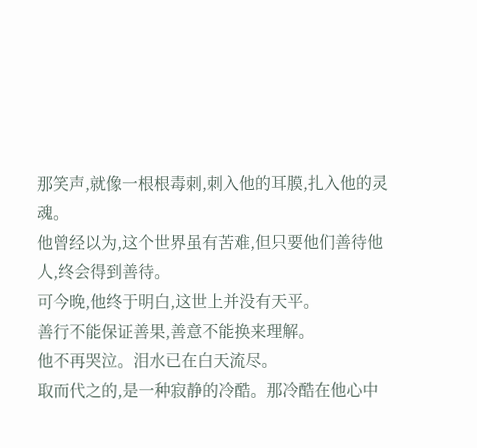那笑声,就像一根根毒刺,刺入他的耳膜,扎入他的灵魂。
他曾经以为,这个世界虽有苦难,但只要他们善待他人,终会得到善待。
可今晚,他终于明白,这世上并没有天平。
善行不能保证善果,善意不能换来理解。
他不再哭泣。泪水已在白天流尽。
取而代之的,是一种寂静的冷酷。那冷酷在他心中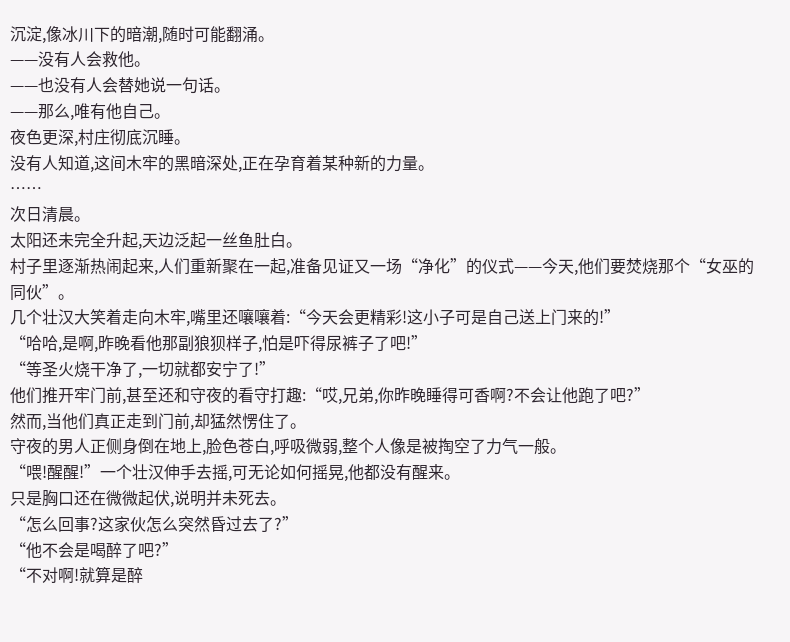沉淀,像冰川下的暗潮,随时可能翻涌。
——没有人会救他。
——也没有人会替她说一句话。
——那么,唯有他自己。
夜色更深,村庄彻底沉睡。
没有人知道,这间木牢的黑暗深处,正在孕育着某种新的力量。
……
次日清晨。
太阳还未完全升起,天边泛起一丝鱼肚白。
村子里逐渐热闹起来,人们重新聚在一起,准备见证又一场“净化”的仪式——今天,他们要焚烧那个“女巫的同伙”。
几个壮汉大笑着走向木牢,嘴里还嚷嚷着:“今天会更精彩!这小子可是自己送上门来的!”
“哈哈,是啊,昨晚看他那副狼狈样子,怕是吓得尿裤子了吧!”
“等圣火烧干净了,一切就都安宁了!”
他们推开牢门前,甚至还和守夜的看守打趣:“哎,兄弟,你昨晚睡得可香啊?不会让他跑了吧?”
然而,当他们真正走到门前,却猛然愣住了。
守夜的男人正侧身倒在地上,脸色苍白,呼吸微弱,整个人像是被掏空了力气一般。
“喂!醒醒!”一个壮汉伸手去摇,可无论如何摇晃,他都没有醒来。
只是胸口还在微微起伏,说明并未死去。
“怎么回事?这家伙怎么突然昏过去了?”
“他不会是喝醉了吧?”
“不对啊!就算是醉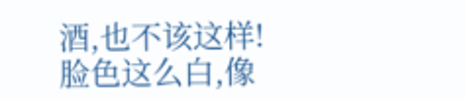酒,也不该这样!脸色这么白,像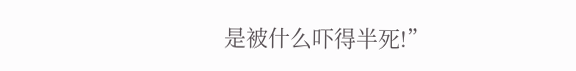是被什么吓得半死!”